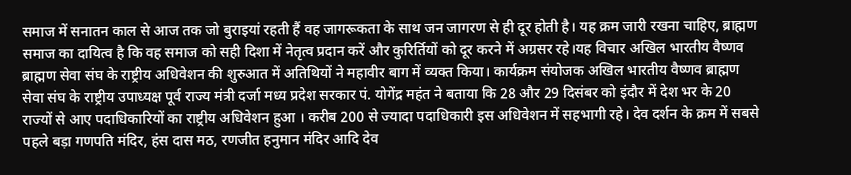समाज में सनातन काल से आज तक जो बुराइयां रहती हैं वह जागरूकता के साथ जन जागरण से ही दूर होती है। यह क्रम जारी रखना चाहिए, ब्राह्मण समाज का दायित्व है कि वह समाज को सही दिशा में नेतृत्व प्रदान करें और कुरिर्तियों को दूर करने में अग्रसर रहे।यह विचार अखिल भारतीय वैष्णव ब्राह्मण सेवा संघ के राष्ट्रीय अधिवेशन की शुरुआत में अतिथियों ने महावीर बाग में व्यक्त किया। कार्यक्रम संयोजक अखिल भारतीय वैष्णव ब्राह्मण सेवा संघ के राष्ट्रीय उपाध्यक्ष पूर्व राज्य मंत्री दर्जा मध्य प्रदेश सरकार पं. योगेंद्र महंत ने बताया कि 28 और 29 दिसंबर को इंदौर में देश भर के 20 राज्यों से आए पदाधिकारियों का राष्ट्रीय अधिवेशन हुआ । करीब 200 से ज्यादा पदाधिकारी इस अधिवेशन में सहभागी रहे। देव दर्शन के क्रम में सबसे पहले बड़ा गणपति मंदिर, हंस दास मठ, रणजीत हनुमान मंदिर आदि देव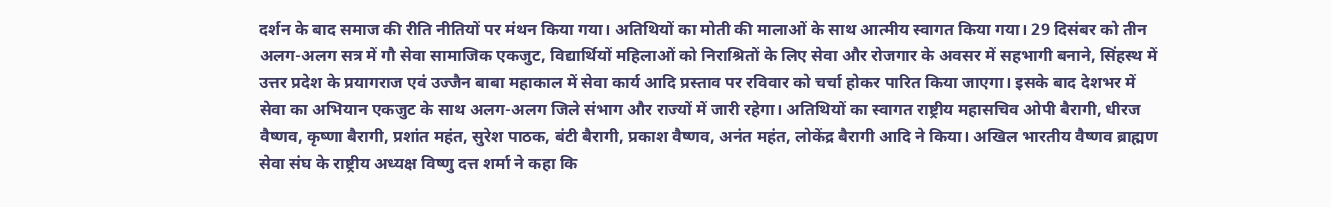दर्शन के बाद समाज की रीति नीतियों पर मंथन किया गया। अतिथियों का मोती की मालाओं के साथ आत्मीय स्वागत किया गया। 29 दिसंबर को तीन अलग-अलग सत्र में गौ सेवा सामाजिक एकजुट, विद्यार्थियों महिलाओं को निराश्रितों के लिए सेवा और रोजगार के अवसर में सहभागी बनाने, सिंहस्थ में उत्तर प्रदेश के प्रयागराज एवं उज्जैन बाबा महाकाल में सेवा कार्य आदि प्रस्ताव पर रविवार को चर्चा होकर पारित किया जाएगा। इसके बाद देशभर में सेवा का अभियान एकजुट के साथ अलग-अलग जिले संभाग और राज्यों में जारी रहेगा। अतिथियों का स्वागत राष्ट्रीय महासचिव ओपी बैरागी, धीरज वैष्णव, कृष्णा बैरागी, प्रशांत महंत, सुरेश पाठक, बंटी बैरागी, प्रकाश वैष्णव, अनंत महंत, लोकेंद्र बैरागी आदि ने किया। अखिल भारतीय वैष्णव ब्राह्मण सेवा संघ के राष्ट्रीय अध्यक्ष विष्णु दत्त शर्मा ने कहा कि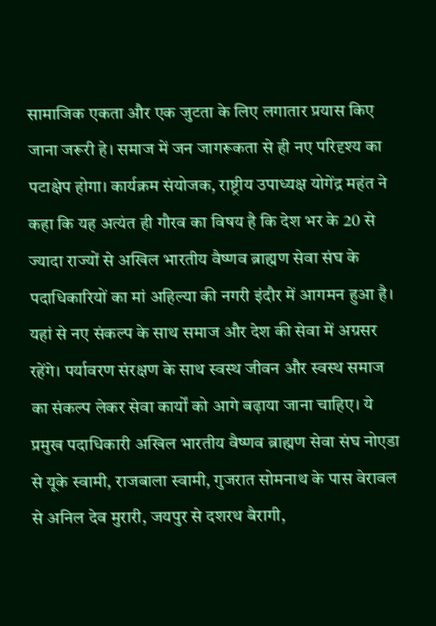सामाजिक एकता और एक जुटता के लिए लगातार प्रयास किए जाना जरूरी हे। समाज में जन जागरूकता से ही नए परिदृश्य का पटाक्षेप होगा। कार्यक्रम संयोजक, राष्ट्रीय उपाध्यक्ष योगेंद्र महंत ने कहा कि यह अत्यंत ही गौरव का विषय है कि देश भर के 20 से ज्यादा राज्यों से अखिल भारतीय वैष्णव ब्राह्मण सेवा संघ के पदाधिकारियों का मां अहिल्या की नगरी इंदौर में आगमन हुआ है। यहां से नए संकल्प के साथ समाज और देश की सेवा में अग्रसर रहेंगे। पर्यावरण संरक्षण के साथ स्वस्थ जीवन और स्वस्थ समाज का संकल्प लेकर सेवा कार्यों को आगे बढ़ाया जाना चाहिए। ये प्रमुख पदाधिकारी अखिल भारतीय वैष्णव ब्राह्मण सेवा संघ नोएडा से यूके स्वामी, राजबाला स्वामी, गुजरात सोमनाथ के पास वेरावल से अनिल देव मुरारी, जयपुर से दशरथ बैरागी,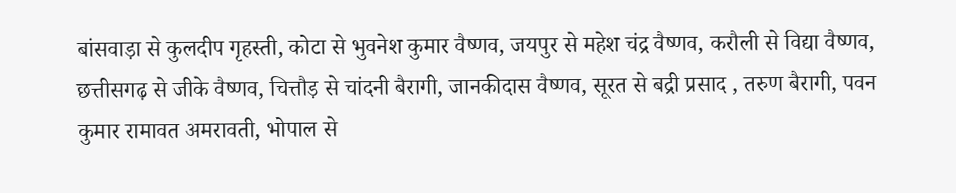बांसवाड़ा से कुलदीप गृहस्ती, कोटा से भुवनेश कुमार वैष्णव, जयपुर से महेश चंद्र वैष्णव, करौली से विद्या वैष्णव, छत्तीसगढ़ से जीके वैष्णव, चित्तौड़ से चांदनी बैरागी, जानकीदास वैष्णव, सूरत से बद्री प्रसाद , तरुण बैरागी, पवन कुमार रामावत अमरावती, भोपाल से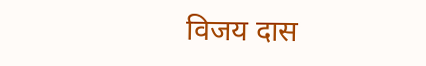विजय दास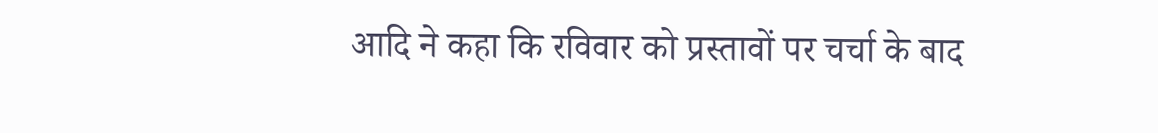आदि ने कहा कि रविवार को प्रस्तावों पर चर्चा के बाद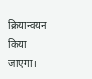क्रियान्वयन किया जाएगा।